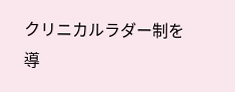クリニカルラダー制を導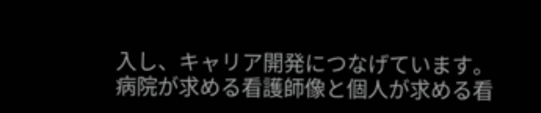入し、キャリア開発につなげています。
病院が求める看護師像と個人が求める看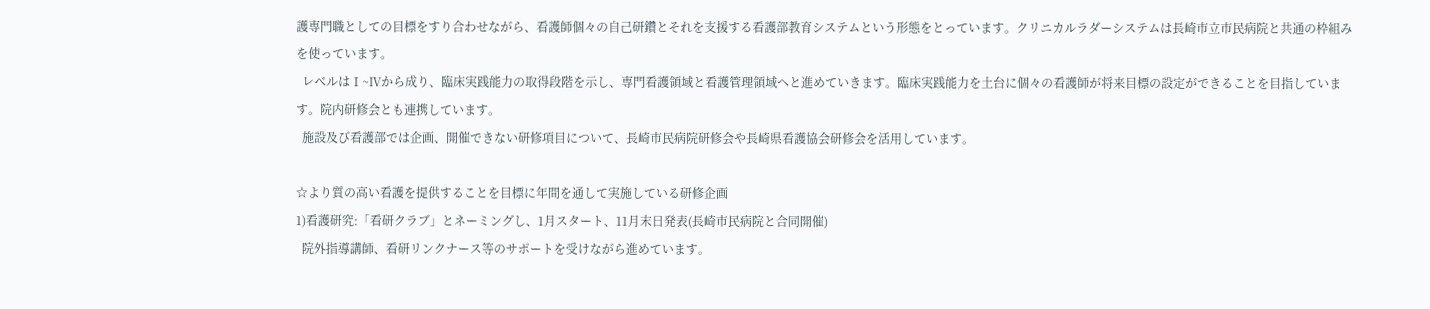護専門職としての目標をすり合わせながら、看護師個々の自己研鑽とそれを支援する看護部教育システムという形態をとっています。クリニカルラダーシステムは長崎市立市民病院と共通の枠組みを使っています。
  レベルはⅠ~Ⅳから成り、臨床実践能力の取得段階を示し、専門看護領域と看護管理領域へと進めていきます。臨床実践能力を土台に個々の看護師が将来目標の設定ができることを目指しています。院内研修会とも連携しています。
  施設及び看護部では企画、開催できない研修項目について、長崎市民病院研修会や長崎県看護協会研修会を活用しています。

☆より質の高い看護を提供することを目標に年間を通して実施している研修企画
1)看護研究:「看研クラブ」とネーミングし、1月スタート、11月末日発表(長崎市民病院と合同開催)
  院外指導講師、看研リンクナース等のサポートを受けながら進めています。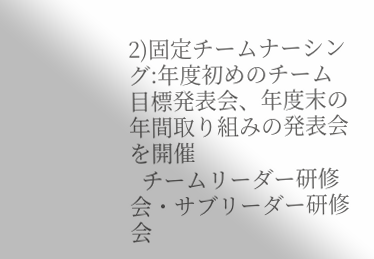2)固定チームナーシング:年度初めのチーム目標発表会、年度末の年間取り組みの発表会を開催
  チームリーダー研修会・サブリーダー研修会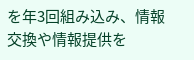を年3回組み込み、情報交換や情報提供を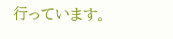行っています。